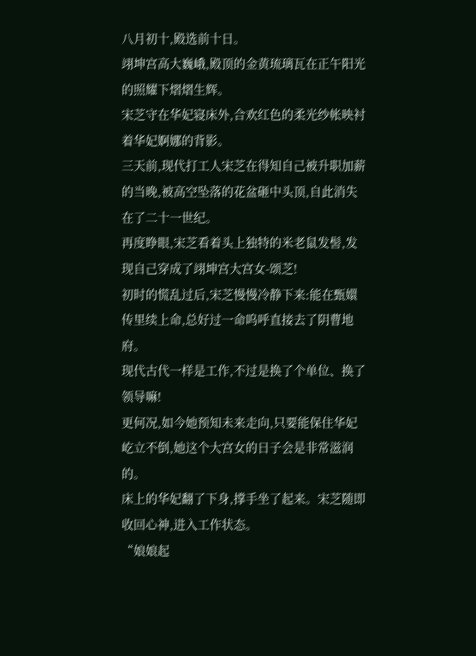八月初十,殿选前十日。
翊坤宫高大巍峨,殿顶的金黄琉璃瓦在正午阳光的照耀下熠熠生辉。
宋芝守在华妃寝床外,合欢红色的柔光纱帐映衬着华妃婀娜的背影。
三天前,现代打工人宋芝在得知自己被升职加薪的当晚,被高空坠落的花盆砸中头顶,自此消失在了二十一世纪。
再度睁眼,宋芝看着头上独特的米老鼠发髻,发现自己穿成了翊坤宫大宫女-颂芝!
初时的慌乱过后,宋芝慢慢冷静下来:能在甄嬛传里续上命,总好过一命呜呼直接去了阴曹地府。
现代古代一样是工作,不过是换了个单位、换了领导嘛!
更何况,如今她预知未来走向,只要能保住华妃屹立不倒,她这个大宫女的日子会是非常滋润的。
床上的华妃翻了下身,撑手坐了起来。宋芝随即收回心神,进入工作状态。
“娘娘起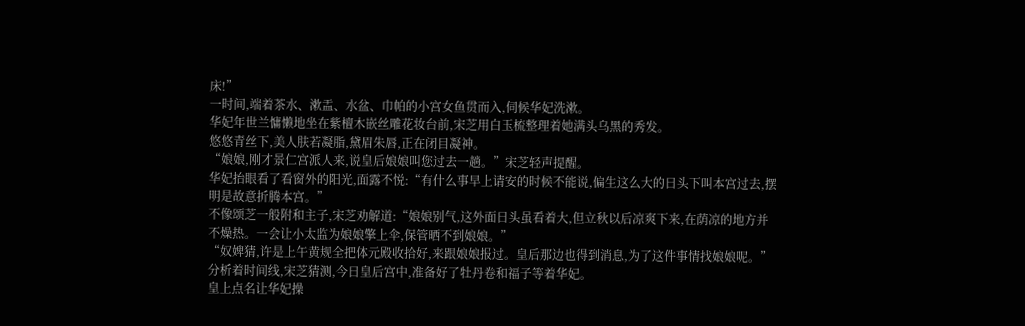床!”
一时间,端着茶水、漱盂、水盆、巾帕的小宫女鱼贯而入,伺候华妃洗漱。
华妃年世兰慵懒地坐在紫檀木嵌丝雕花妆台前,宋芝用白玉梳整理着她满头乌黑的秀发。
悠悠青丝下,美人肤若凝脂,黛眉朱唇,正在闭目凝神。
“娘娘,刚才景仁宫派人来,说皇后娘娘叫您过去一趟。”宋芝轻声提醒。
华妃抬眼看了看窗外的阳光,面露不悦:“有什么事早上请安的时候不能说,偏生这么大的日头下叫本宫过去,摆明是故意折腾本宫。”
不像颂芝一般附和主子,宋芝劝解道:“娘娘别气,这外面日头虽看着大,但立秋以后凉爽下来,在荫凉的地方并不燥热。一会让小太监为娘娘擎上伞,保管晒不到娘娘。”
“奴婢猜,许是上午黄规全把体元殿收拾好,来跟娘娘报过。皇后那边也得到消息,为了这件事情找娘娘呢。”
分析着时间线,宋芝猜测,今日皇后宫中,准备好了牡丹卷和福子等着华妃。
皇上点名让华妃操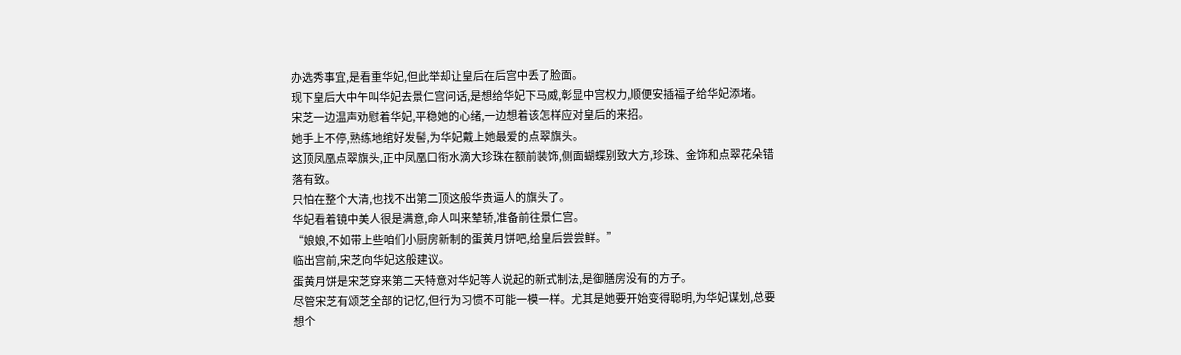办选秀事宜,是看重华妃,但此举却让皇后在后宫中丢了脸面。
现下皇后大中午叫华妃去景仁宫问话,是想给华妃下马威,彰显中宫权力,顺便安插福子给华妃添堵。
宋芝一边温声劝慰着华妃,平稳她的心绪,一边想着该怎样应对皇后的来招。
她手上不停,熟练地绾好发髻,为华妃戴上她最爱的点翠旗头。
这顶凤凰点翠旗头,正中凤凰口衔水滴大珍珠在额前装饰,侧面蝴蝶别致大方,珍珠、金饰和点翠花朵错落有致。
只怕在整个大清,也找不出第二顶这般华贵逼人的旗头了。
华妃看着镜中美人很是满意,命人叫来辇轿,准备前往景仁宫。
“娘娘,不如带上些咱们小厨房新制的蛋黄月饼吧,给皇后尝尝鲜。”
临出宫前,宋芝向华妃这般建议。
蛋黄月饼是宋芝穿来第二天特意对华妃等人说起的新式制法,是御膳房没有的方子。
尽管宋芝有颂芝全部的记忆,但行为习惯不可能一模一样。尤其是她要开始变得聪明,为华妃谋划,总要想个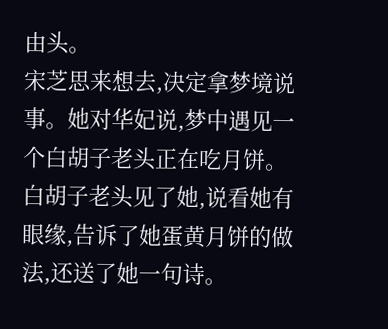由头。
宋芝思来想去,决定拿梦境说事。她对华妃说,梦中遇见一个白胡子老头正在吃月饼。
白胡子老头见了她,说看她有眼缘,告诉了她蛋黄月饼的做法,还送了她一句诗。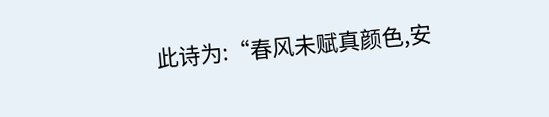此诗为:“春风未赋真颜色,安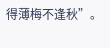得薄梅不逢秋”。